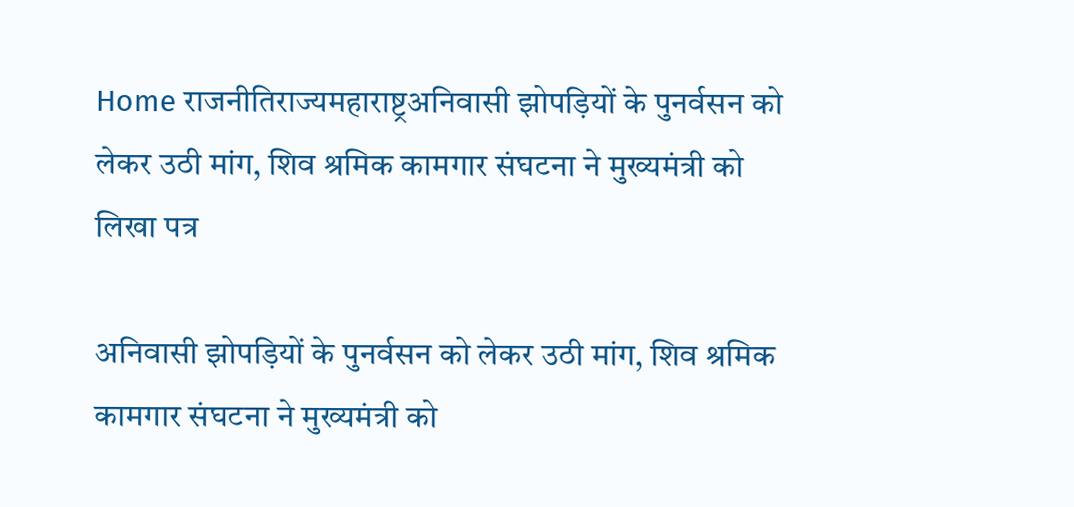Home राजनीतिराज्यमहाराष्ट्रअनिवासी झोपड़ियों के पुनर्वसन को लेकर उठी मांग, शिव श्रमिक कामगार संघटना ने मुख्यमंत्री को लिखा पत्र

अनिवासी झोपड़ियों के पुनर्वसन को लेकर उठी मांग, शिव श्रमिक कामगार संघटना ने मुख्यमंत्री को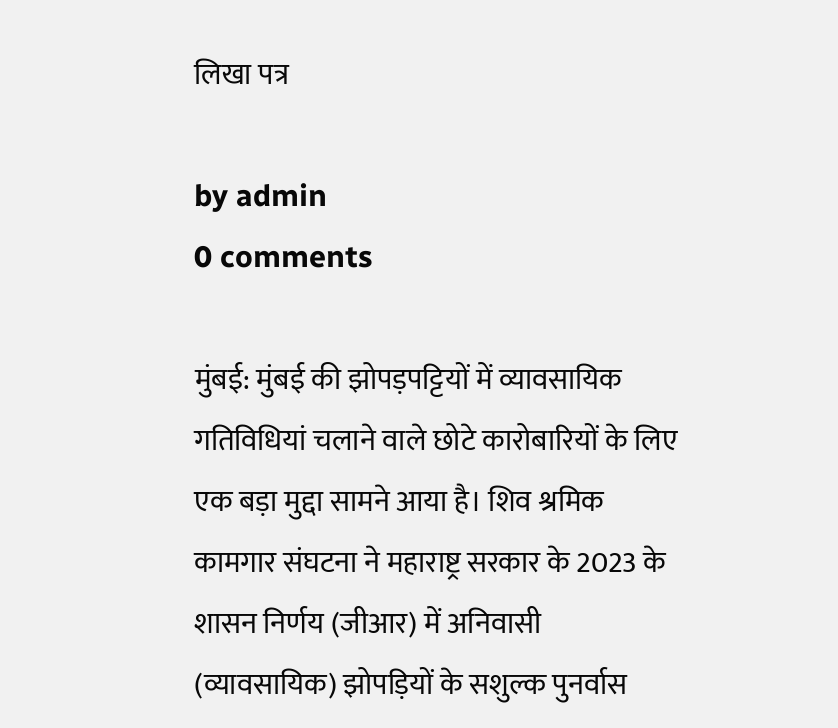लिखा पत्र

by admin
0 comments

मुंबई: मुंबई की झोपड़पट्टियों में व्यावसायिक गतिविधियां चलाने वाले छोटे कारोबारियों के लिए एक बड़ा मुद्दा सामने आया है। शिव श्रमिक कामगार संघटना ने महाराष्ट्र सरकार के 2023 के शासन निर्णय (जीआर) में अनिवासी (व्यावसायिक) झोपड़ियों के सशुल्क पुनर्वास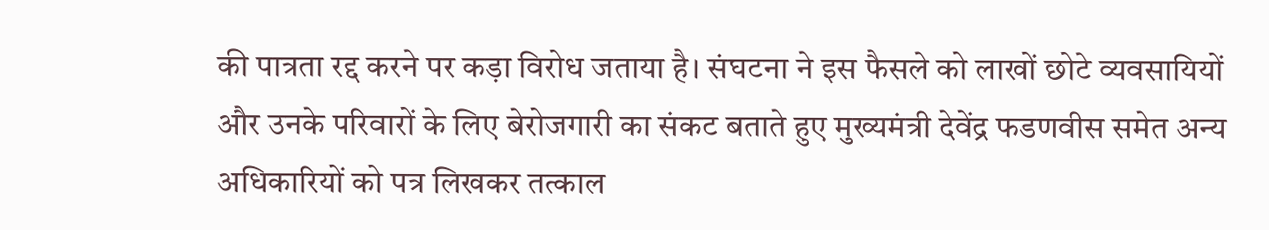की पात्रता रद्द करने पर कड़ा विरोध जताया है। संघटना ने इस फैसले को लाखों छोटे व्यवसायियों और उनके परिवारों के लिए बेरोजगारी का संकट बताते हुए मुख्यमंत्री देवेंद्र फडणवीस समेत अन्य अधिकारियों को पत्र लिखकर तत्काल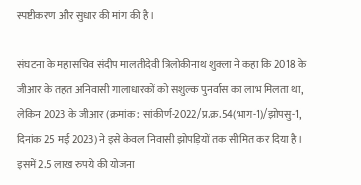स्पष्टीकरण और सुधार की मांग की है।

संघटना के महासचिव संदीप मालतीदेवी त्रिलोकीनाथ शुक्ला ने कहा कि 2018 के जीआर के तहत अनिवासी गालाधारकों को सशुल्क पुनर्वास का लाभ मिलता था, लेकिन 2023 के जीआर (क्रमांक: सांकीर्ण-2022/प्र.क्र.54(भाग-1)/झोपसु-1, दिनांक 25 मई 2023) ने इसे केवल निवासी झोपड़ियों तक सीमित कर दिया है। इसमें 2.5 लाख रुपये की योजना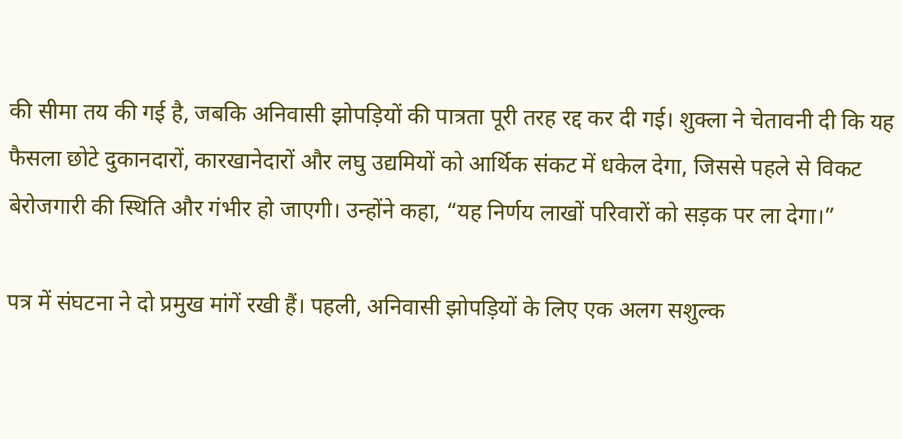की सीमा तय की गई है, जबकि अनिवासी झोपड़ियों की पात्रता पूरी तरह रद्द कर दी गई। शुक्ला ने चेतावनी दी कि यह फैसला छोटे दुकानदारों, कारखानेदारों और लघु उद्यमियों को आर्थिक संकट में धकेल देगा, जिससे पहले से विकट बेरोजगारी की स्थिति और गंभीर हो जाएगी। उन्होंने कहा, “यह निर्णय लाखों परिवारों को सड़क पर ला देगा।”

पत्र में संघटना ने दो प्रमुख मांगें रखी हैं। पहली, अनिवासी झोपड़ियों के लिए एक अलग सशुल्क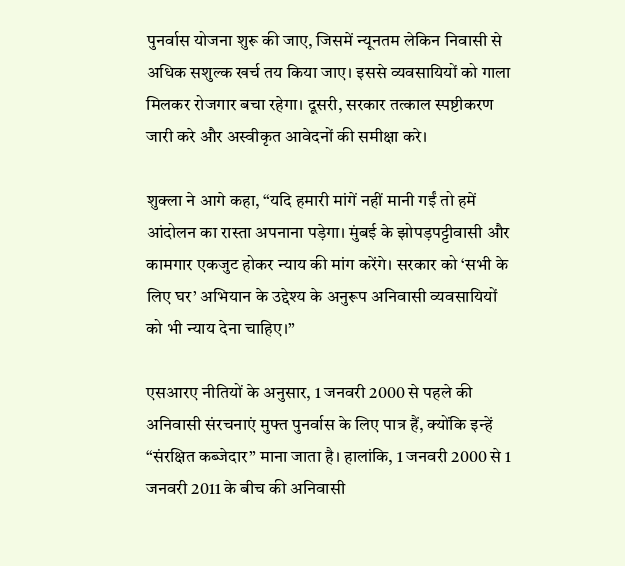पुनर्वास योजना शुरू की जाए, जिसमें न्यूनतम लेकिन निवासी से अधिक सशुल्क खर्च तय किया जाए। इससे व्यवसायियों को गाला मिलकर रोजगार बचा रहेगा। दूसरी, सरकार तत्काल स्पष्टीकरण जारी करे और अस्वीकृत आवेदनों की समीक्षा करे।

शुक्ला ने आगे कहा, “यदि हमारी मांगें नहीं मानी गईं तो हमें आंदोलन का रास्ता अपनाना पड़ेगा। मुंबई के झोपड़पट्टीवासी और कामगार एकजुट होकर न्याय की मांग करेंगे। सरकार को ‘सभी के लिए घर’ अभियान के उद्देश्य के अनुरूप अनिवासी व्यवसायियों को भी न्याय देना चाहिए।”

एसआरए नीतियों के अनुसार, 1 जनवरी 2000 से पहले की अनिवासी संरचनाएं मुफ्त पुनर्वास के लिए पात्र हैं, क्योंकि इन्हें “संरक्षित कब्जेदार” माना जाता है। हालांकि, 1 जनवरी 2000 से 1 जनवरी 2011 के बीच की अनिवासी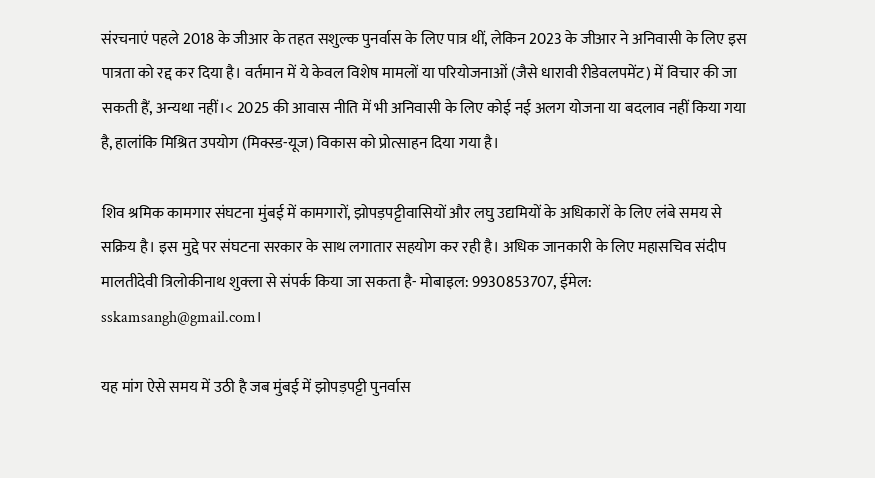संरचनाएं पहले 2018 के जीआर के तहत सशुल्क पुनर्वास के लिए पात्र थीं, लेकिन 2023 के जीआर ने अनिवासी के लिए इस पात्रता को रद्द कर दिया है। वर्तमान में ये केवल विशेष मामलों या परियोजनाओं (जैसे धारावी रीडेवलपमेंट) में विचार की जा सकती हैं, अन्यथा नहीं।< 2025 की आवास नीति में भी अनिवासी के लिए कोई नई अलग योजना या बदलाव नहीं किया गया है, हालांकि मिश्रित उपयोग (मिक्स्ड-यूज) विकास को प्रोत्साहन दिया गया है।

शिव श्रमिक कामगार संघटना मुंबई में कामगारों, झोपड़पट्टीवासियों और लघु उद्यमियों के अधिकारों के लिए लंबे समय से सक्रिय है। इस मुद्दे पर संघटना सरकार के साथ लगातार सहयोग कर रही है। अधिक जानकारी के लिए महासचिव संदीप मालतीदेवी त्रिलोकीनाथ शुक्ला से संपर्क किया जा सकता है- मोबाइल: 9930853707, ईमेल: sskamsangh@gmail.com।

यह मांग ऐसे समय में उठी है जब मुंबई में झोपड़पट्टी पुनर्वास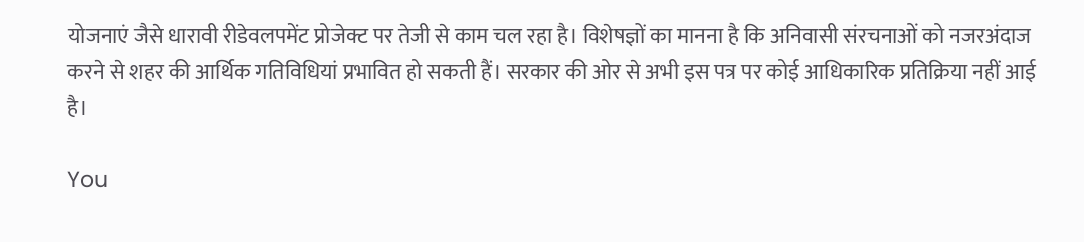योजनाएं जैसे धारावी रीडेवलपमेंट प्रोजेक्ट पर तेजी से काम चल रहा है। विशेषज्ञों का मानना है कि अनिवासी संरचनाओं को नजरअंदाज करने से शहर की आर्थिक गतिविधियां प्रभावित हो सकती हैं। सरकार की ओर से अभी इस पत्र पर कोई आधिकारिक प्रतिक्रिया नहीं आई है।

You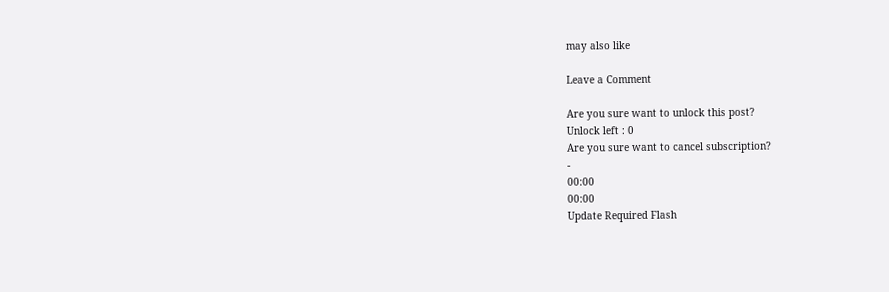may also like

Leave a Comment

Are you sure want to unlock this post?
Unlock left : 0
Are you sure want to cancel subscription?
-
00:00
00:00
Update Required Flash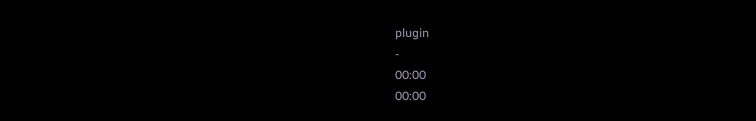plugin
-
00:00
00:00